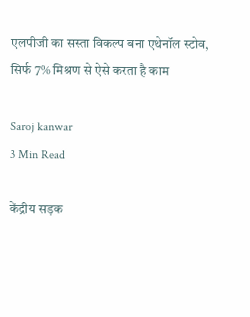एलपीजी का सस्ता विकल्प बना एथेनॉल स्टोव, सिर्फ 7% मिश्रण से ऐसे करता है काम

Saroj kanwar
3 Min Read

केंद्रीय सड़क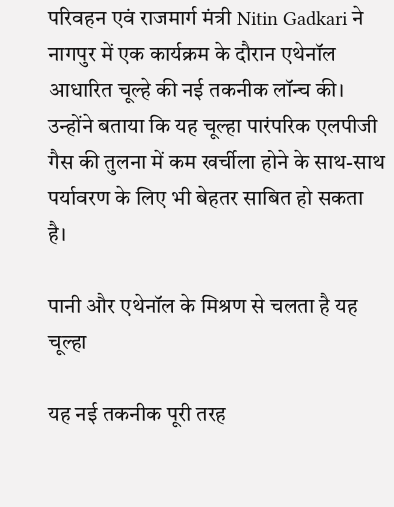परिवहन एवं राजमार्ग मंत्री Nitin Gadkari ने नागपुर में एक कार्यक्रम के दौरान एथेनॉल आधारित चूल्हे की नई तकनीक लॉन्च की। उन्होंने बताया कि यह चूल्हा पारंपरिक एलपीजी गैस की तुलना में कम खर्चीला होने के साथ-साथ पर्यावरण के लिए भी बेहतर साबित हो सकता है।

पानी और एथेनॉल के मिश्रण से चलता है यह चूल्हा

यह नई तकनीक पूरी तरह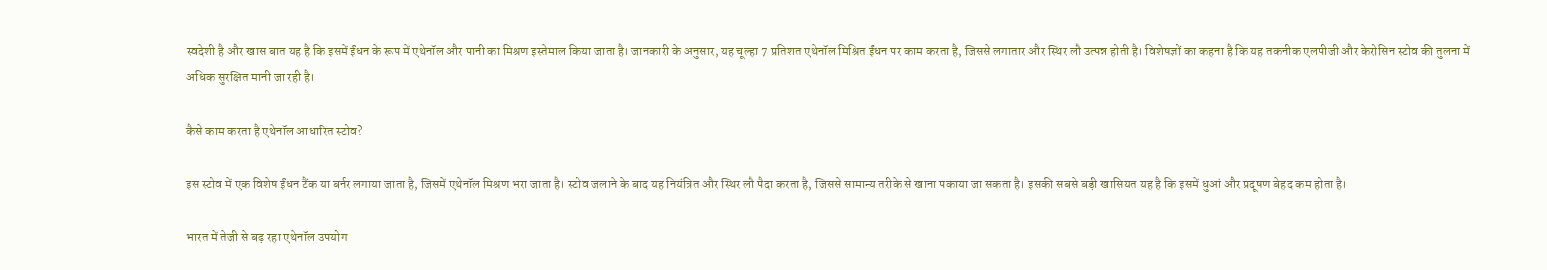स्वदेशी है और खास बात यह है कि इसमें ईंधन के रूप में एथेनॉल और पानी का मिश्रण इस्तेमाल किया जाता है। जानकारी के अनुसार, यह चूल्हा 7 प्रतिशत एथेनॉल मिश्रित ईंधन पर काम करता है, जिससे लगातार और स्थिर लौ उत्पन्न होती है। विशेषज्ञों का कहना है कि यह तकनीक एलपीजी और केरोसिन स्टोव की तुलना में अधिक सुरक्षित मानी जा रही है।

कैसे काम करता है एथेनॉल आधारित स्टोव?

इस स्टोव में एक विशेष ईंधन टैंक या बर्नर लगाया जाता है, जिसमें एथेनॉल मिश्रण भरा जाता है। स्टोव जलाने के बाद यह नियंत्रित और स्थिर लौ पैदा करता है, जिससे सामान्य तरीके से खाना पकाया जा सकता है। इसकी सबसे बड़ी खासियत यह है कि इसमें धुआं और प्रदूषण बेहद कम होता है।

भारत में तेजी से बढ़ रहा एथेनॉल उपयोग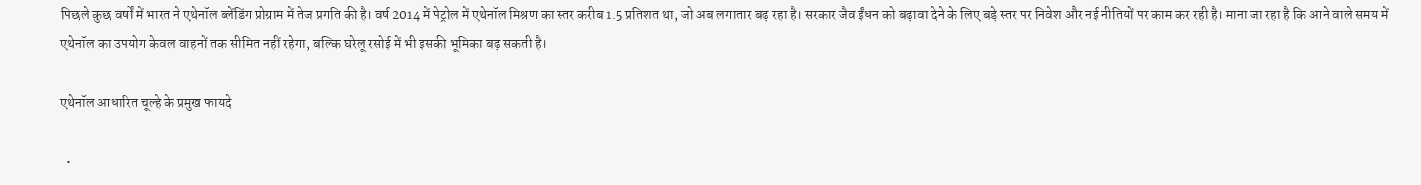पिछले कुछ वर्षों में भारत ने एथेनॉल ब्लेंडिंग प्रोग्राम में तेज प्रगति की है। वर्ष 2014 में पेट्रोल में एथेनॉल मिश्रण का स्तर करीब 1.5 प्रतिशत था, जो अब लगातार बढ़ रहा है। सरकार जैव ईंधन को बढ़ावा देने के लिए बड़े स्तर पर निवेश और नई नीतियों पर काम कर रही है। माना जा रहा है कि आने वाले समय में एथेनॉल का उपयोग केवल वाहनों तक सीमित नहीं रहेगा, बल्कि घरेलू रसोई में भी इसकी भूमिका बढ़ सकती है।

एथेनॉल आधारित चूल्हे के प्रमुख फायदे

  •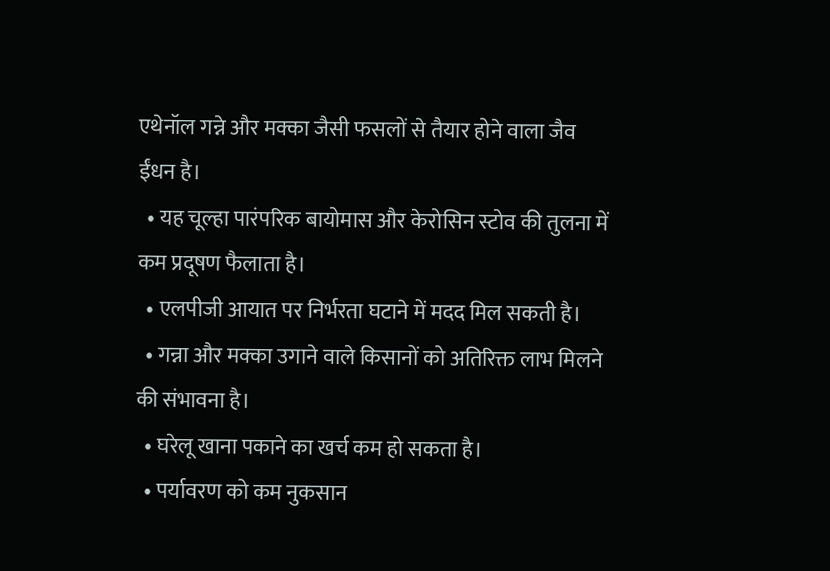एथेनॉल गन्ने और मक्का जैसी फसलों से तैयार होने वाला जैव ईंधन है।
  • यह चूल्हा पारंपरिक बायोमास और केरोसिन स्टोव की तुलना में कम प्रदूषण फैलाता है।
  • एलपीजी आयात पर निर्भरता घटाने में मदद मिल सकती है।
  • गन्ना और मक्का उगाने वाले किसानों को अतिरिक्त लाभ मिलने की संभावना है।
  • घरेलू खाना पकाने का खर्च कम हो सकता है।
  • पर्यावरण को कम नुकसान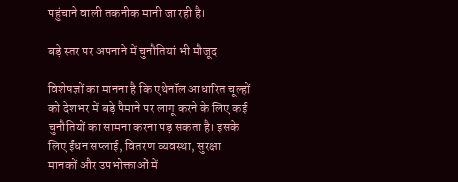पहुंचाने वाली तकनीक मानी जा रही है।

बड़े स्तर पर अपनाने में चुनौतियां भी मौजूद

विशेषज्ञों का मानना है कि एथेनॉल आधारित चूल्हों को देशभर में बड़े पैमाने पर लागू करने के लिए कई चुनौतियों का सामना करना पड़ सकता है। इसके लिए ईंधन सप्लाई, वितरण व्यवस्था, सुरक्षा मानकों और उपभोक्ताओं में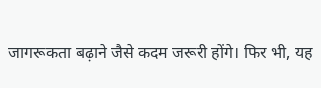जागरूकता बढ़ाने जैसे कदम जरूरी होंगे। फिर भी, यह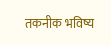तकनीक भविष्य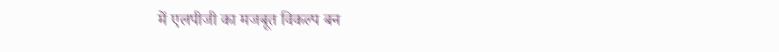में एलपीजी का मजबूत विकल्प बन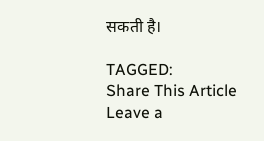सकती है।

TAGGED:
Share This Article
Leave a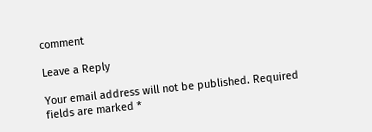comment

Leave a Reply

Your email address will not be published. Required fields are marked *